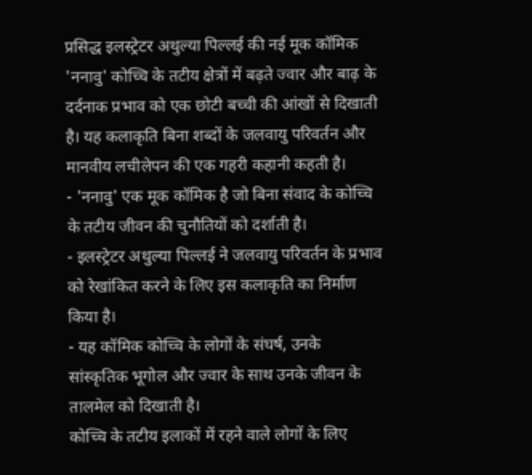प्रसिद्ध इलस्ट्रेटर अथुल्या पिल्लई की नई मूक कॉमिक 'ननावु' कोच्चि के तटीय क्षेत्रों में बढ़ते ज्वार और बाढ़ के दर्दनाक प्रभाव को एक छोटी बच्ची की आंखों से दिखाती है। यह कलाकृति बिना शब्दों के जलवायु परिवर्तन और मानवीय लचीलेपन की एक गहरी कहानी कहती है।
- 'ननावु' एक मूक कॉमिक है जो बिना संवाद के कोच्चि के तटीय जीवन की चुनौतियों को दर्शाती है।
- इलस्ट्रेटर अथुल्या पिल्लई ने जलवायु परिवर्तन के प्रभाव को रेखांकित करने के लिए इस कलाकृति का निर्माण किया है।
- यह कॉमिक कोच्चि के लोगों के संघर्ष, उनके सांस्कृतिक भूगोल और ज्वार के साथ उनके जीवन के तालमेल को दिखाती है।
कोच्चि के तटीय इलाकों में रहने वाले लोगों के लिए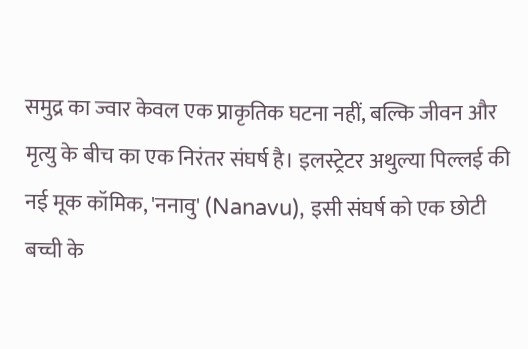समुद्र का ज्वार केवल एक प्राकृतिक घटना नहीं, बल्कि जीवन और मृत्यु के बीच का एक निरंतर संघर्ष है। इलस्ट्रेटर अथुल्या पिल्लई की नई मूक कॉमिक, 'ननावु' (Nanavu), इसी संघर्ष को एक छोटी बच्ची के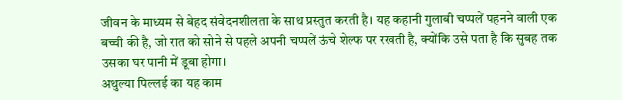जीवन के माध्यम से बेहद संवेदनशीलता के साथ प्रस्तुत करती है। यह कहानी गुलाबी चप्पलें पहनने वाली एक बच्ची की है, जो रात को सोने से पहले अपनी चप्पलें ऊंचे शेल्फ पर रखती है, क्योंकि उसे पता है कि सुबह तक उसका घर पानी में डूबा होगा।
अथुल्या पिल्लई का यह काम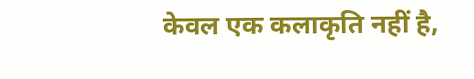केवल एक कलाकृति नहीं है,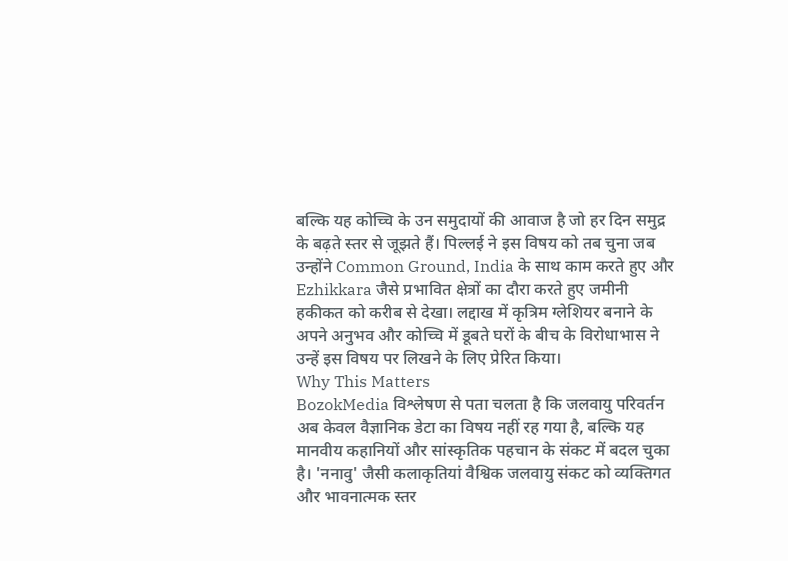बल्कि यह कोच्चि के उन समुदायों की आवाज है जो हर दिन समुद्र के बढ़ते स्तर से जूझते हैं। पिल्लई ने इस विषय को तब चुना जब उन्होंने Common Ground, India के साथ काम करते हुए और Ezhikkara जैसे प्रभावित क्षेत्रों का दौरा करते हुए जमीनी हकीकत को करीब से देखा। लद्दाख में कृत्रिम ग्लेशियर बनाने के अपने अनुभव और कोच्चि में डूबते घरों के बीच के विरोधाभास ने उन्हें इस विषय पर लिखने के लिए प्रेरित किया।
Why This Matters
BozokMedia विश्लेषण से पता चलता है कि जलवायु परिवर्तन अब केवल वैज्ञानिक डेटा का विषय नहीं रह गया है, बल्कि यह मानवीय कहानियों और सांस्कृतिक पहचान के संकट में बदल चुका है। 'ननावु' जैसी कलाकृतियां वैश्विक जलवायु संकट को व्यक्तिगत और भावनात्मक स्तर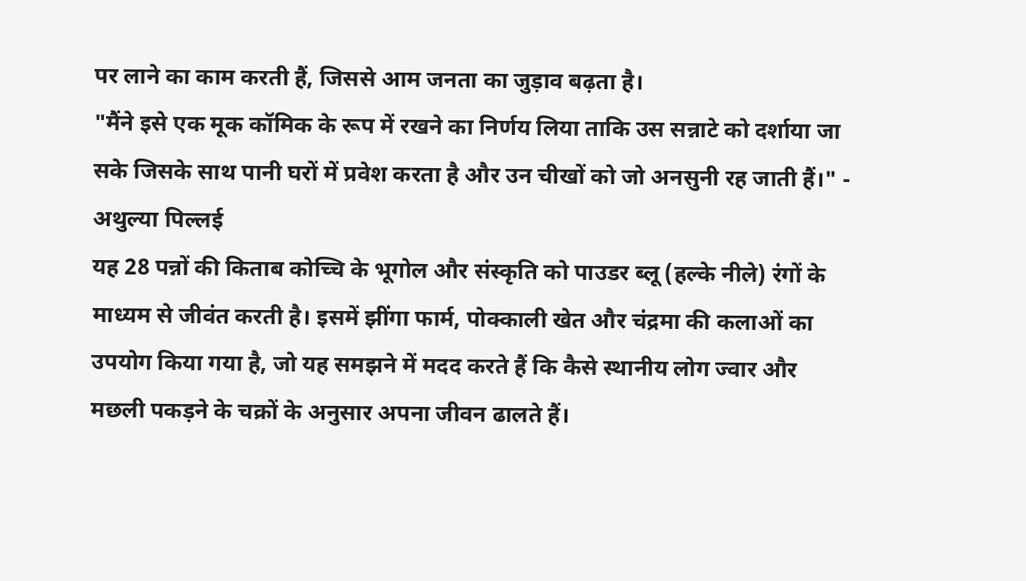पर लाने का काम करती हैं, जिससे आम जनता का जुड़ाव बढ़ता है।
"मैंने इसे एक मूक कॉमिक के रूप में रखने का निर्णय लिया ताकि उस सन्नाटे को दर्शाया जा सके जिसके साथ पानी घरों में प्रवेश करता है और उन चीखों को जो अनसुनी रह जाती हैं।" - अथुल्या पिल्लई
यह 28 पन्नों की किताब कोच्चि के भूगोल और संस्कृति को पाउडर ब्लू (हल्के नीले) रंगों के माध्यम से जीवंत करती है। इसमें झींगा फार्म, पोक्काली खेत और चंद्रमा की कलाओं का उपयोग किया गया है, जो यह समझने में मदद करते हैं कि कैसे स्थानीय लोग ज्वार और मछली पकड़ने के चक्रों के अनुसार अपना जीवन ढालते हैं।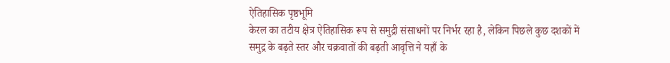ऐतिहासिक पृष्ठभूमि
केरल का तटीय क्षेत्र ऐतिहासिक रूप से समुद्री संसाधनों पर निर्भर रहा है, लेकिन पिछले कुछ दशकों में समुद्र के बढ़ते स्तर और चक्रवातों की बढ़ती आवृत्ति ने यहाँ के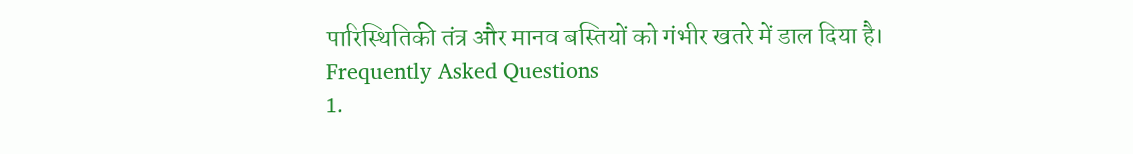पारिस्थितिकी तंत्र और मानव बस्तियों को गंभीर खतरे में डाल दिया है।
Frequently Asked Questions
1.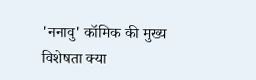'ननावु' कॉमिक की मुख्य विशेषता क्या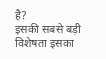है?
इसकी सबसे बड़ी विशेषता इसका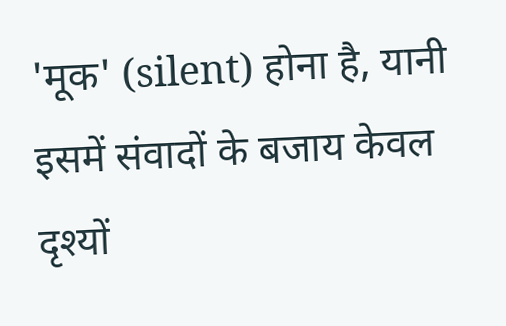'मूक' (silent) होना है, यानी इसमें संवादों के बजाय केवल दृश्यों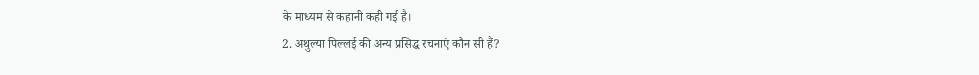के माध्यम से कहानी कही गई है।
2. अथुल्या पिल्लई की अन्य प्रसिद्ध रचनाएं कौन सी हैं?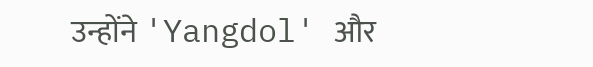उन्होंने 'Yangdol' और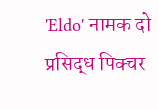'Eldo' नामक दो प्रसिद्ध पिक्चर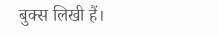बुक्स लिखी हैं।